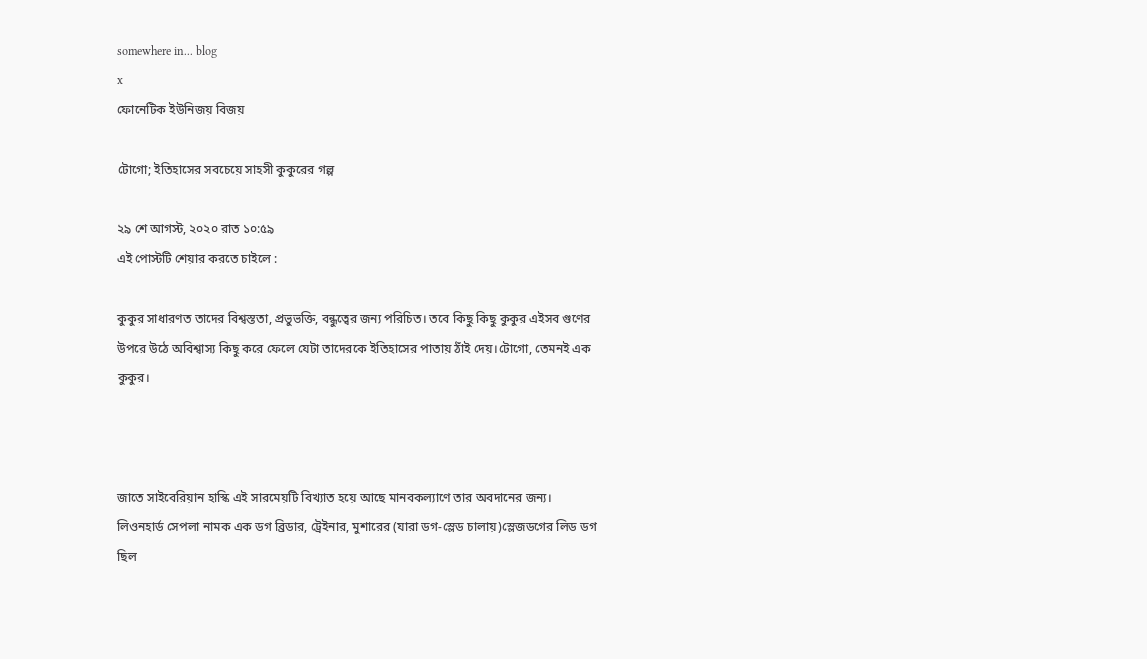somewhere in... blog
x
ফোনেটিক ইউনিজয় বিজয়

টোগো; ইতিহাসের সবচেয়ে সাহসী কুকুরের গল্প

২৯ শে আগস্ট, ২০২০ রাত ১০:৫৯
এই পোস্টটি শেয়ার করতে চাইলে :

কুকুর সাধারণত তাদের বিশ্বস্ততা, প্রভুভক্তি, বন্ধুত্বের জন্য পরিচিত। তবে কিছু কিছু কুকুর এইসব গুণের উপরে উঠে অবিশ্বাস্য কিছু করে ফেলে যেটা তাদেরকে ইতিহাসের পাতায় ঠাঁই দেয়।টোগো, তেমনই এক কুকুর।



জাতে সাইবেরিয়ান হাস্কি এই সারমেয়টি বিখ্যাত হয়ে আছে মানবকল্যাণে তার অবদানের জন্য। লিওনহার্ড সেপলা নামক এক ডগ ব্রিডার, ট্রেইনার, মুশারের (যারা ডগ-স্লেড চালায়)স্লেজডগের লিড ডগ ছিল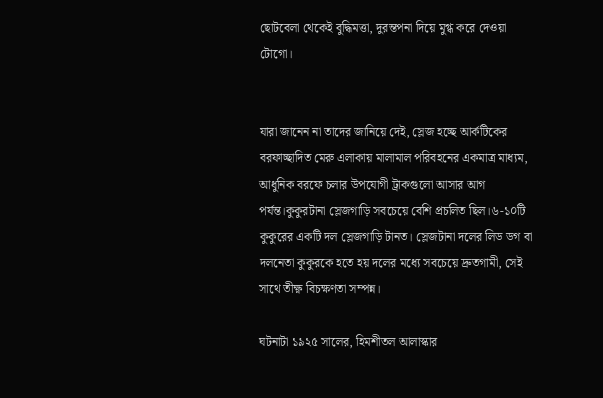ছোটবেলা থেকেই বুদ্ধিমত্তা, দুরন্তপনা দিয়ে মুগ্ধ করে দেওয়া টোগো।


যারা জানেন না তাদের জানিয়ে দেই, স্লেজ হচ্ছে আর্কটিকের বরফাচ্ছাদিত মেরু এলাকায় মালামাল পরিবহনের একমাত্র মাধ্যম, আধুনিক বরফে চলার উপযোগী ট্রাকগুলো আসার আগ পর্যন্ত।কুকুরটানা স্লেজগাড়ি সবচেয়ে বেশি প্রচলিত ছিল।৬-১০টি কুকুরের একটি দল স্লেজগাড়ি টানত। স্লেজটানা দলের লিড ডগ বা দলনেতা কুকুরকে হতে হয় দলের মধ্যে সবচেয়ে দ্রুতগামী, সেই সাথে তীক্ষ্ণ বিচক্ষণতা সম্পন্ন।

ঘটনাটা ১৯২৫ সালের, হিমশীতল আলাস্কার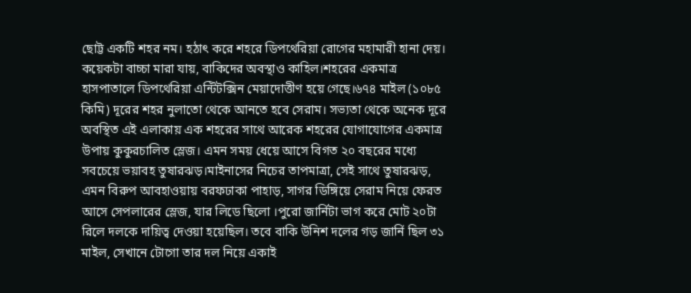ছোট্ট একটি শহর নম। হঠাৎ করে শহরে ডিপথেরিয়া রোগের মহামারী হানা দেয়। কয়েকটা বাচ্চা মারা যায়, বাকিদের অবস্থাও কাহিল।শহরের একমাত্র হাসপাতালে ডিপথেরিয়া এন্টিটক্সিন মেয়াদোত্তীণ হয়ে গেছে।৬৭৪ মাইল (১০৮৫ কিমি) দূরের শহর নুলাতো থেকে আনতে হবে সেরাম। সভ্যতা থেকে অনেক দূরে অবস্থিত এই এলাকায় এক শহরের সাথে আরেক শহরের যোগাযোগের একমাত্র উপায় কুকুরচালিত স্লেজ। এমন সময় ধেয়ে আসে বিগত ২০ বছরের মধ্যে সবচেয়ে ভয়াবহ তুষারঝড়।মাইনাসের নিচের তাপমাত্রা, সেই সাথে তুষারঝড়, এমন বিরুপ আবহাওয়ায় বরফঢাকা পাহাড়, সাগর ডিঙ্গিয়ে সেরাম নিয়ে ফেরত আসে সেপলারের স্লেজ, যার লিডে ছিলো ।পুরো জার্নিটা ভাগ করে মোট ২০টা রিলে দলকে দায়িত্ব দেওয়া হয়েছিল। তবে বাকি উনিশ দলের গড় জার্নি ছিল ৩১ মাইল, সেখানে টোগো তার দল নিয়ে একাই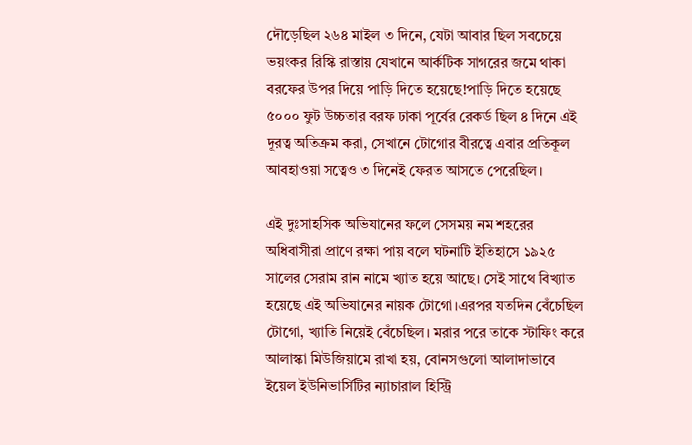দৌড়েছিল ২৬৪ মাইল ৩ দিনে, যেটা আবার ছিল সবচেয়ে ভয়ংকর রিস্কি রাস্তায় যেখানে আর্কটিক সাগরের জমে থাকা বরফের উপর দিয়ে পাড়ি দিতে হয়েছে!পাড়ি দিতে হয়েছে ৫০০০ ফুট উচ্চতার বরফ ঢাকা পূর্বের রেকর্ড ছিল ৪ দিনে এই দূরত্ব অতিক্রম করা, সেখানে টোগোর বীরত্বে এবার প্রতিকূল আবহাওয়া সত্বেও ৩ দিনেই ফেরত আসতে পেরেছিল।

এই দুঃসাহসিক অভিযানের ফলে সেসময় নম শহরের অধিবাসীরা প্রাণে রক্ষা পায় বলে ঘটনাটি ইতিহাসে ১৯২৫ সালের সেরাম রান নামে খ্যাত হয়ে আছে। সেই সাথে বিখ্যাত হয়েছে এই অভিযানের নায়ক টোগো।এরপর যতদিন বেঁচেছিল টোগো, খ্যাতি নিয়েই বেঁচেছিল। মরার পরে তাকে স্টাফিং করে আলাস্কা মিউজিয়ামে রাখা হয়, বোনসগুলো আলাদাভাবে ইয়েল ইউনিভার্সিটির ন্যাচারাল হিস্ট্রি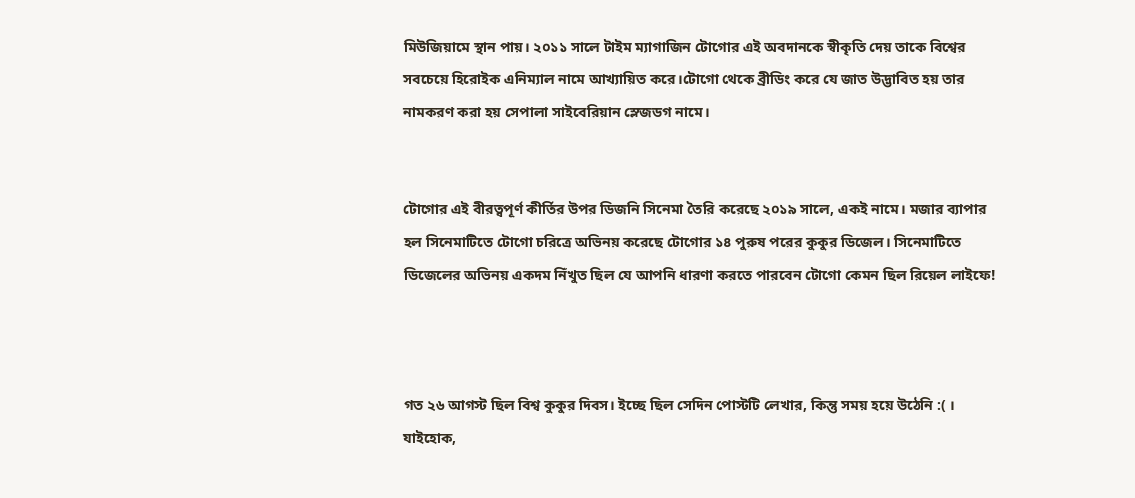মিউজিয়ামে স্থান পায়। ২০১১ সালে টাইম ম্যাগাজিন টোগোর এই অবদানকে স্বীকৃতি দেয় তাকে বিশ্বের সবচেয়ে হিরোইক এনিম্যাল নামে আখ্যায়িত করে।টোগো থেকে ব্রীডিং করে যে জাত উদ্ভাবিত হয় তার নামকরণ করা হয় সেপালা সাইবেরিয়ান স্লেজডগ নামে।


টোগোর এই বীরত্বপূর্ণ কীর্তির উপর ডিজনি সিনেমা তৈরি করেছে ২০১৯ সালে, একই নামে। মজার ব্যাপার হল সিনেমাটিতে টোগো চরিত্রে অভিনয় করেছে টোগোর ১৪ পুরুষ পরের কুকুর ডিজেল। সিনেমাটিতে ডিজেলের অভিনয় একদম নিঁখুত ছিল যে আপনি ধারণা করতে পারবেন টোগো কেমন ছিল রিয়েল লাইফে!



গত ২৬ আগস্ট ছিল বিশ্ব কুকুর দিবস। ইচ্ছে ছিল সেদিন পোস্টটি লেখার, কিন্তু সময় হয়ে উঠেনি :( । যাইহোক,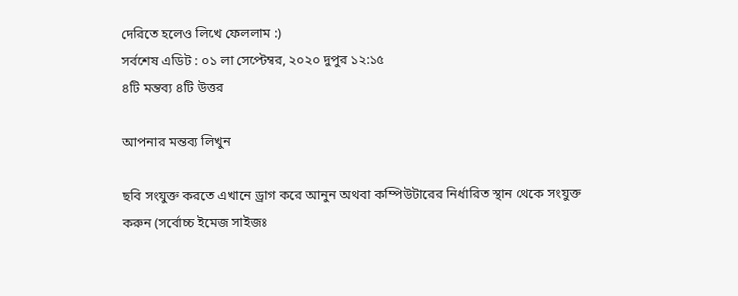দেরিতে হলেও লিখে ফেললাম :)
সর্বশেষ এডিট : ০১ লা সেপ্টেম্বর, ২০২০ দুপুর ১২:১৫
৪টি মন্তব্য ৪টি উত্তর

আপনার মন্তব্য লিখুন

ছবি সংযুক্ত করতে এখানে ড্রাগ করে আনুন অথবা কম্পিউটারের নির্ধারিত স্থান থেকে সংযুক্ত করুন (সর্বোচ্চ ইমেজ সাইজঃ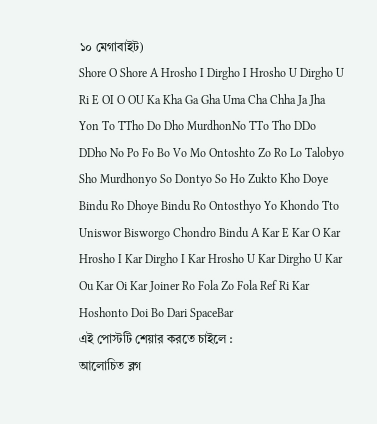১০ মেগাবাইট)
Shore O Shore A Hrosho I Dirgho I Hrosho U Dirgho U Ri E OI O OU Ka Kha Ga Gha Uma Cha Chha Ja Jha Yon To TTho Do Dho MurdhonNo TTo Tho DDo DDho No Po Fo Bo Vo Mo Ontoshto Zo Ro Lo Talobyo Sho Murdhonyo So Dontyo So Ho Zukto Kho Doye Bindu Ro Dhoye Bindu Ro Ontosthyo Yo Khondo Tto Uniswor Bisworgo Chondro Bindu A Kar E Kar O Kar Hrosho I Kar Dirgho I Kar Hrosho U Kar Dirgho U Kar Ou Kar Oi Kar Joiner Ro Fola Zo Fola Ref Ri Kar Hoshonto Doi Bo Dari SpaceBar
এই পোস্টটি শেয়ার করতে চাইলে :
আলোচিত ব্লগ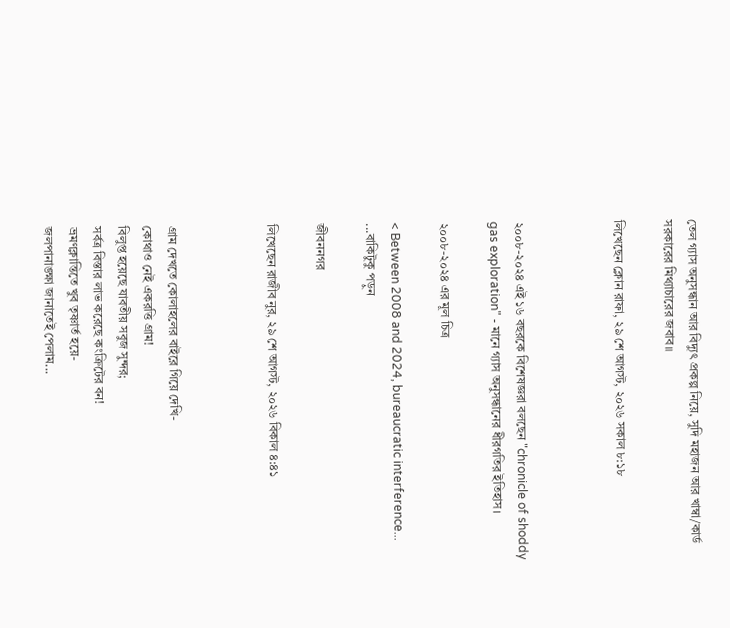তেল গ‍্যাস অনুসন্ধান আর বিদ্যুৎ প্রকল্প নিয়ে, সুদি মহাজন আর খাম্বা/কার্ড সরকারের মিথ্যাচারের জবাব॥

লিখেছেন ক্লোন রাফা, ২৯ শে আগস্ট, ২০২৬ সকাল ৮:১৮



২০০৮-২০২৪ এই ১৬ বছরকে বিশেষজ্ঞরা বলছেন "chronicle of shoddy gas exploration" - মানে গ্যাস অনুসন্ধানের ধীরগতির ইতিহাস।

২০০৮-২০২৪ এর মূল চিত্র

< Between 2008 and 2024, bureaucratic interference... ...বাকিটুকু পড়ুন

জীবননগর

লিখেছেন রাজীব নুর, ২৯ শে আগস্ট, ২০২৬ বিকাল ৪:৪১



গ্রাম দেখতে কোলাহলের বাইরে গিয়ে দেখি-
কোথাও নেই একরত্তি গ্রাম!
বিলুপ্ত হয়েছে যাবতীয় সবুজ সুন্দর;
সর্বত্র বিস্তার লাভ করেছে কংক্রিটের বন!
ভ্রমণক্লান্তিতে খুব তৃষ্ণার্ত হয়ে-
জলপানাঙ্ক্ষা জানাতেই পেলাম...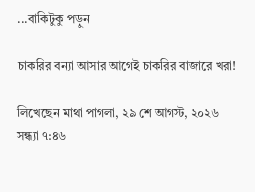...বাকিটুকু পড়ুন

চাকরির বন্যা আসার আগেই চাকরির বাজারে খরা!

লিখেছেন মাথা পাগলা, ২৯ শে আগস্ট, ২০২৬ সন্ধ্যা ৭:৪৬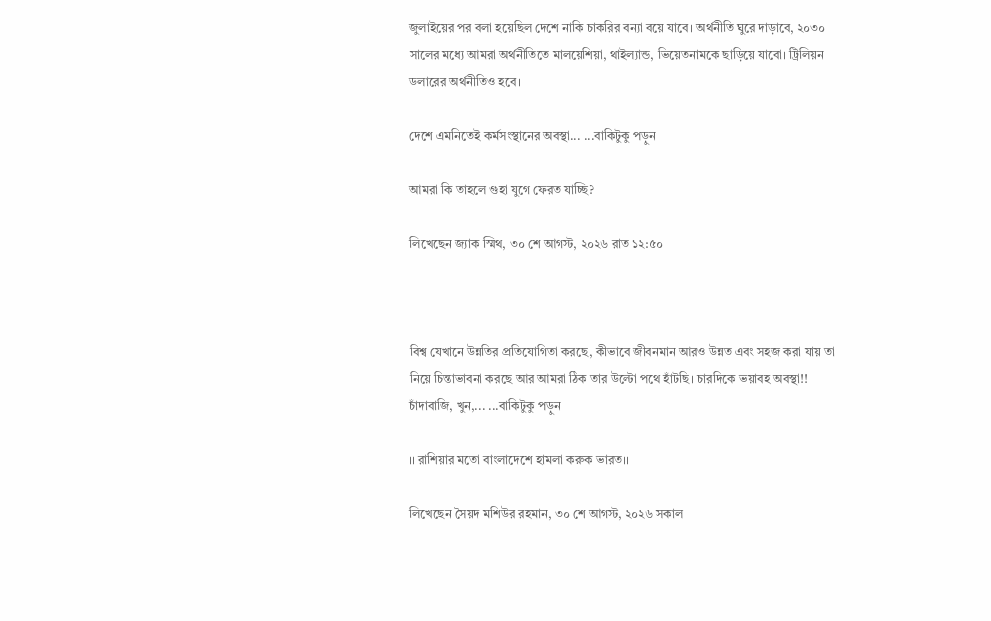জুলাইয়ের পর বলা হয়েছিল দেশে নাকি চাকরির বন্যা বয়ে যাবে। অর্থনীতি ঘুরে দাড়াবে, ২০৩০ সালের মধ্যে আমরা অর্থনীতিতে মালয়েশিয়া, থাইল্যান্ড, ভিয়েতনামকে ছাড়িয়ে যাবো। ট্রিলিয়ন ডলারের অর্থনীতিও হবে।

দেশে এমনিতেই কর্মসংস্থানের অবস্থা... ...বাকিটুকু পড়ুন

আমরা কি তাহলে গুহা যুগে ফেরত যাচ্ছি?

লিখেছেন জ্যাক স্মিথ, ৩০ শে আগস্ট, ২০২৬ রাত ১২:৫০



বিশ্ব যেখানে উন্নতির প্রতিযোগিতা করছে, কীভাবে জীবনমান আরও উন্নত এবং সহজ করা যায় তা নিয়ে চিন্তাভাবনা করছে আর আমরা ঠিক তার উল্টো পথে হাঁটছি। চারদিকে ভয়াবহ অবস্থা!! চাঁদাবাজি, খুন,... ...বাকিটুকু পড়ুন

।। রাশিয়ার মতো বাংলাদেশে হামলা করুক ভারত।।

লিখেছেন সৈয়দ মশিউর রহমান, ৩০ শে আগস্ট, ২০২৬ সকাল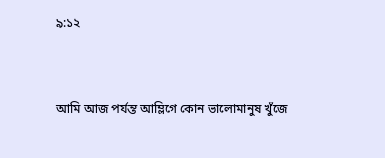৯:১২


আমি আজ পর্যন্ত আম্লিগে কোন ভালোমানুষ খুঁজে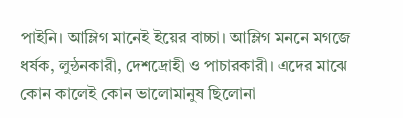পাইনি। আম্লিগ মানেই ইয়ের বাচ্চা। আম্লিগ মননে মগজে ধর্ষক, লুন্ঠনকারী, দেশদ্রোহী ও পাচারকারী। এদের মাঝে কোন কালেই কোন ভালোমানুষ ছিলোনা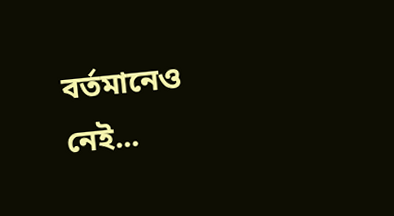বর্তমানেও নেই...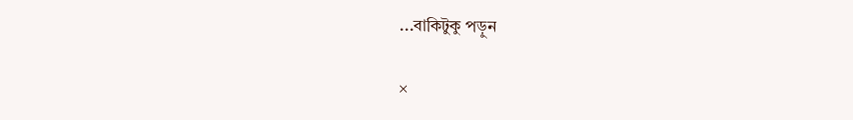...বাকিটুকু পড়ুন

×